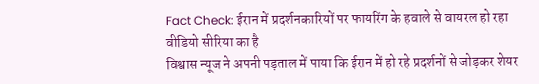Fact Check: ईरान में प्रदर्शनकारियों पर फायरिंग के हवाले से वायरल हो रहा वीडियो सीरिया का है
विश्वास न्यूज ने अपनी पड़ताल में पाया कि ईरान में हो रहे प्रदर्शनों से जोड़कर शेयर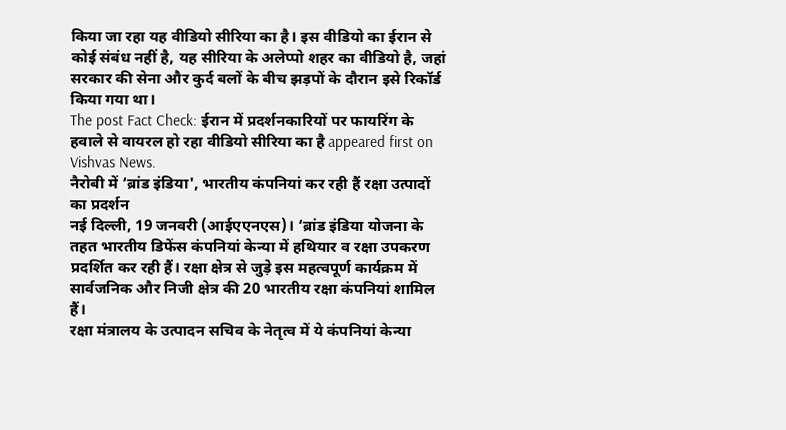किया जा रहा यह वीडियो सीरिया का है। इस वीडियो का ईरान से कोई संबंध नहीं है, यह सीरिया के अलेप्पो शहर का वीडियो है, जहां सरकार की सेना और कुर्द बलों के बीच झड़पों के दौरान इसे रिकॉर्ड किया गया था।
The post Fact Check: ईरान में प्रदर्शनकारियों पर फायरिंग के हवाले से वायरल हो रहा वीडियो सीरिया का है appeared first on Vishvas News.
नैरोबी में ‘ब्रांड इंडिया', भारतीय कंपनियां कर रही हैं रक्षा उत्पादों का प्रदर्शन
नई दिल्ली, 19 जनवरी (आईएएनएस)। ‘ब्रांड इंडिया योजना के तहत भारतीय डिफेंस कंपनियां केन्या में हथियार व रक्षा उपकरण प्रदर्शित कर रही हैं। रक्षा क्षेत्र से जुड़े इस महत्वपूर्ण कार्यक्रम में सार्वजनिक और निजी क्षेत्र की 20 भारतीय रक्षा कंपनियां शामिल हैं।
रक्षा मंत्रालय के उत्पादन सचिव के नेतृत्व में ये कंपनियां केन्या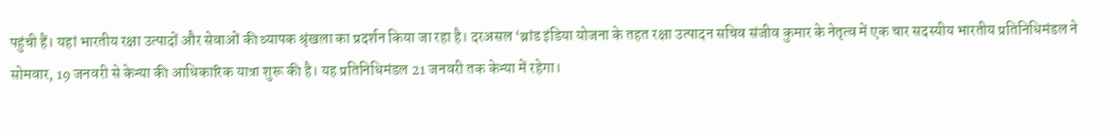पहुंची हैं। यहां भारतीय रक्षा उत्पादों और सेवाओं की व्यापक श्रृंखला का प्रदर्शन किया जा रहा है। दरअसल ‘ब्रांड इंडिया योजना के तहत रक्षा उत्पादन सचिव संजीव कुमार के नेतृत्व में एक चार सदस्यीय भारतीय प्रतिनिधिमंडल ने सोमवार, 19 जनवरी से केन्या की आधिकारिक यात्रा शुरू की है। यह प्रतिनिधिमंडल 21 जनवरी तक केन्या में रहेगा।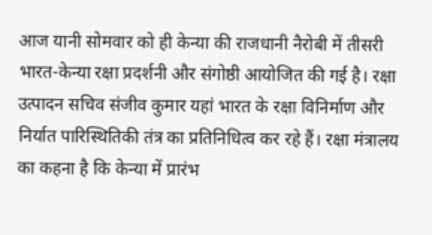आज यानी सोमवार को ही केन्या की राजधानी नैरोबी में तीसरी भारत-केन्या रक्षा प्रदर्शनी और संगोष्ठी आयोजित की गई है। रक्षा उत्पादन सचिव संजीव कुमार यहां भारत के रक्षा विनिर्माण और निर्यात पारिस्थितिकी तंत्र का प्रतिनिधित्व कर रहे हैं। रक्षा मंत्रालय का कहना है कि केन्या में प्रारंभ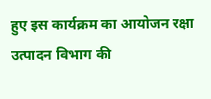हुए इस कार्यक्रम का आयोजन रक्षा उत्पादन विभाग की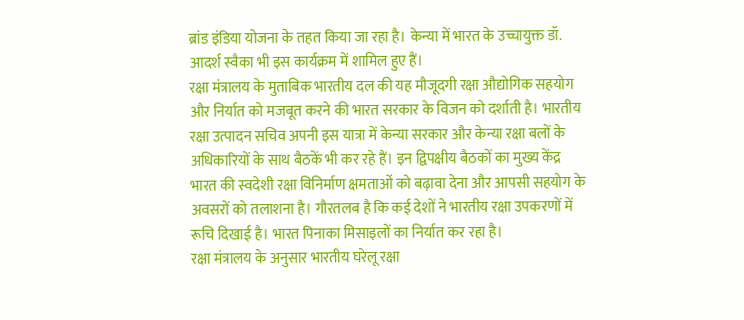ब्रांड इंडिया योजना के तहत किया जा रहा है। केन्या में भारत के उच्चायुक्त डॉ. आदर्श स्वैका भी इस कार्यक्रम में शामिल हुए हैं।
रक्षा मंत्रालय के मुताबिक भारतीय दल की यह मौजूदगी रक्षा औद्योगिक सहयोग और निर्यात को मजबूत करने की भारत सरकार के विजन को दर्शाती है। भारतीय रक्षा उत्पादन सचिव अपनी इस यात्रा में केन्या सरकार और केन्या रक्षा बलों के अधिकारियों के साथ बैठकें भी कर रहे हैं। इन द्विपक्षीय बैठकों का मुख्य केंद्र भारत की स्वदेशी रक्षा विनिर्माण क्षमताओं को बढ़ावा देना और आपसी सहयोग के अवसरों को तलाशना है। गौरतलब है कि कई देशों ने भारतीय रक्षा उपकरणों में रूचि दिखाई है। भारत पिनाका मिसाइलों का निर्यात कर रहा है।
रक्षा मंत्रालय के अनुसार भारतीय घरेलू रक्षा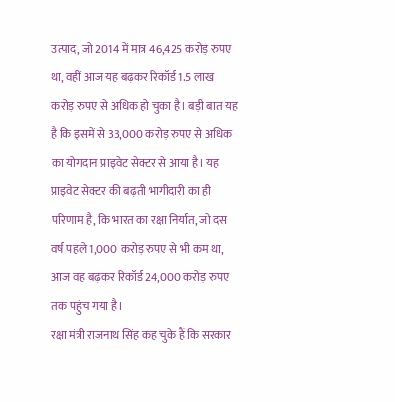उत्पाद, जो 2014 में मात्र 46,425 करोड़ रुपए था, वहीं आज यह बढ़कर रिकॉर्ड 1.5 लाख करोड़ रुपए से अधिक हो चुका है। बड़ी बात यह है कि इसमें से 33,000 करोड़ रुपए से अधिक का योगदान प्राइवेट सेक्टर से आया है। यह प्राइवेट सेक्टर की बढ़ती भागीदारी का ही परिणाम है, कि भारत का रक्षा निर्यात, जो दस वर्ष पहले 1,000 करोड़ रुपए से भी कम था, आज वह बढ़कर रिकॉर्ड 24,000 करोड़ रुपए तक पहुंच गया है।
रक्षा मंत्री राजनाथ सिंह कह चुके हैं कि सरकार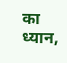का ध्यान,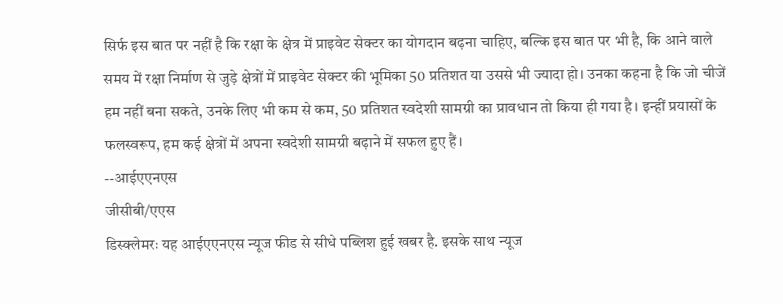सिर्फ इस बात पर नहीं है कि रक्षा के क्षेत्र में प्राइवेट सेक्टर का योगदान बढ़ना चाहिए, बल्कि इस बात पर भी है, कि आने वाले समय में रक्षा निर्माण से जुड़े क्षेत्रों में प्राइवेट सेक्टर की भूमिका 50 प्रतिशत या उससे भी ज्यादा हो। उनका कहना है कि जो चीजें हम नहीं बना सकते, उनके लिए भी कम से कम, 50 प्रतिशत स्वदेशी सामग्री का प्रावधान तो किया ही गया है। इन्हीं प्रयासों के फलस्वरूप, हम कई क्षेत्रों में अपना स्वदेशी सामग्री बढ़ाने में सफल हुए हैं।
--आईएएनएस
जीसीबी/एएस
डिस्क्लेमरः यह आईएएनएस न्यूज फीड से सीधे पब्लिश हुई खबर है. इसके साथ न्यूज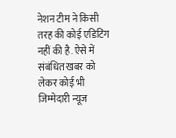नेशन टीम ने किसी तरह की कोई एडिटिंग नहीं की है. ऐसे में संबंधित खबर को लेकर कोई भी जिम्मेदारी न्यूज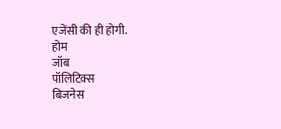एजेंसी की ही होगी.
होम
जॉब
पॉलिटिक्स
बिजनेस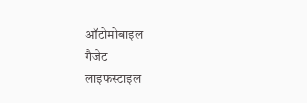ऑटोमोबाइल
गैजेट
लाइफस्टाइल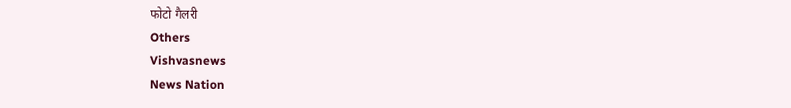फोटो गैलरी
Others
Vishvasnews
News Nation